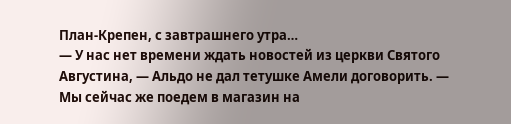План-Крепен, с завтрашнего утра…
— У нас нет времени ждать новостей из церкви Святого Августина, — Альдо не дал тетушке Амели договорить. — Мы сейчас же поедем в магазин на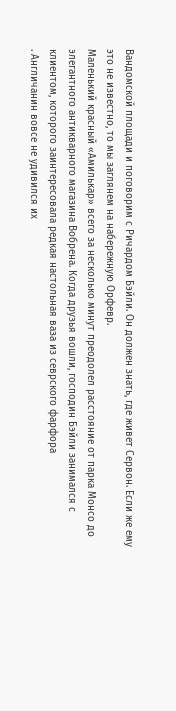Вандомской площади и поговорим с Ричардом Бэйли. Он должен знать, где живет Сервон. Если же ему это не известно, то мы заглянем на набережную Орфевр.
Маленький красный «Амилькар» всего за несколько минут преодолел расстояние от парка Монсо до элегантного антикварного магазина Вобрена. Когда друзья вошли, господин Бэйли занимался с клиентом, которого заинтересовала редкая настольная ваза из севрского фарфора
. Англичанин вовсе не удивился их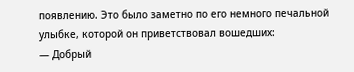появлению. Это было заметно по его немного печальной улыбке, которой он приветствовал вошедших:
— Добрый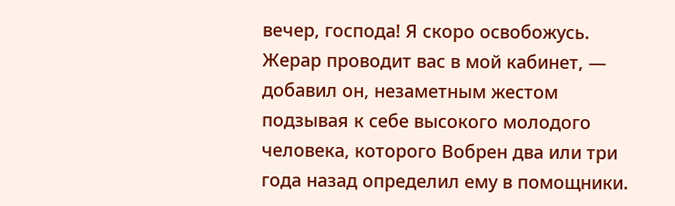вечер, господа! Я скоро освобожусь. Жерар проводит вас в мой кабинет, — добавил он, незаметным жестом подзывая к себе высокого молодого человека, которого Вобрен два или три года назад определил ему в помощники.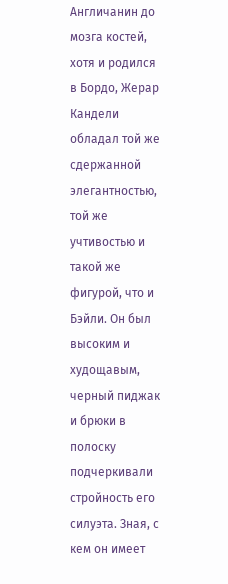Англичанин до мозга костей, хотя и родился в Бордо, Жерар Кандели обладал той же сдержанной элегантностью, той же учтивостью и такой же фигурой, что и Бэйли. Он был высоким и худощавым, черный пиджак и брюки в полоску подчеркивали стройность его силуэта. Зная, с кем он имеет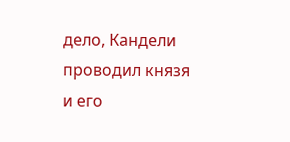дело, Кандели проводил князя и его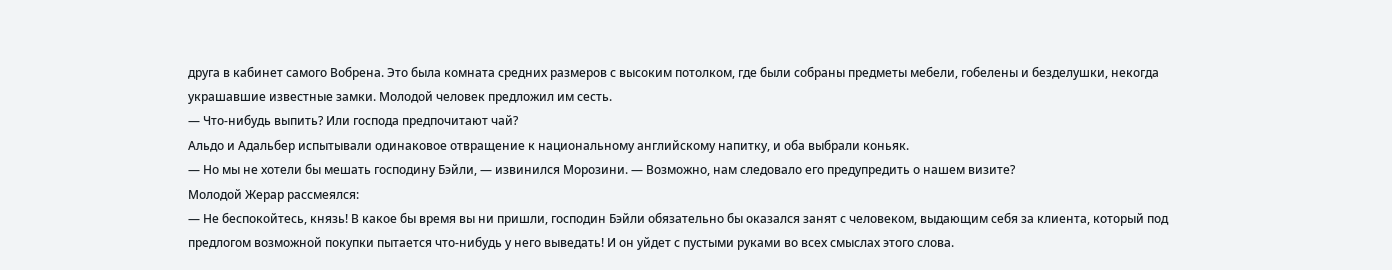друга в кабинет самого Вобрена. Это была комната средних размеров с высоким потолком, где были собраны предметы мебели, гобелены и безделушки, некогда украшавшие известные замки. Молодой человек предложил им сесть.
— Что-нибудь выпить? Или господа предпочитают чай?
Альдо и Адальбер испытывали одинаковое отвращение к национальному английскому напитку, и оба выбрали коньяк.
— Но мы не хотели бы мешать господину Бэйли, — извинился Морозини. — Возможно, нам следовало его предупредить о нашем визите?
Молодой Жерар рассмеялся:
— Не беспокойтесь, князь! В какое бы время вы ни пришли, господин Бэйли обязательно бы оказался занят с человеком, выдающим себя за клиента, который под предлогом возможной покупки пытается что-нибудь у него выведать! И он уйдет с пустыми руками во всех смыслах этого слова.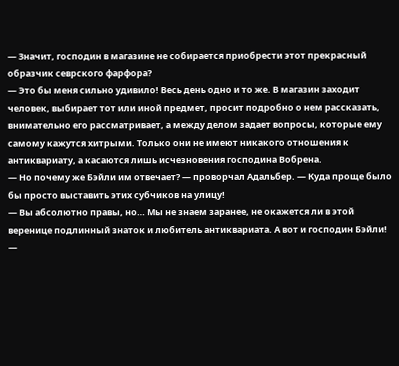— Значит, господин в магазине не собирается приобрести этот прекрасный образчик севрского фарфора?
— Это бы меня сильно удивило! Весь день одно и то же. В магазин заходит человек, выбирает тот или иной предмет, просит подробно о нем рассказать, внимательно его рассматривает, а между делом задает вопросы, которые ему самому кажутся хитрыми. Только они не имеют никакого отношения к антиквариату, а касаются лишь исчезновения господина Вобрена.
— Но почему же Бэйли им отвечает? — проворчал Адальбер. — Куда проще было бы просто выставить этих субчиков на улицу!
— Вы абсолютно правы, но… Мы не знаем заранее, не окажется ли в этой веренице подлинный знаток и любитель антиквариата. А вот и господин Бэйли!
—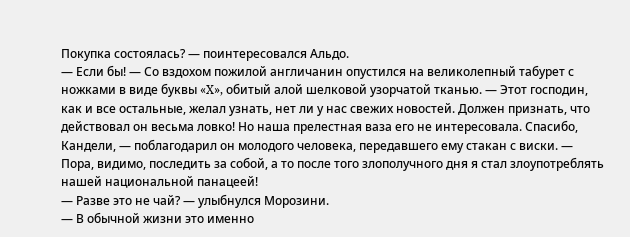Покупка состоялась? — поинтересовался Альдо.
— Если бы! — Со вздохом пожилой англичанин опустился на великолепный табурет с ножками в виде буквы «X», обитый алой шелковой узорчатой тканью. — Этот господин, как и все остальные, желал узнать, нет ли у нас свежих новостей. Должен признать, что действовал он весьма ловко! Но наша прелестная ваза его не интересовала. Спасибо, Кандели, — поблагодарил он молодого человека, передавшего ему стакан с виски. — Пора, видимо, последить за собой, а то после того злополучного дня я стал злоупотреблять нашей национальной панацеей!
— Разве это не чай? — улыбнулся Морозини.
— В обычной жизни это именно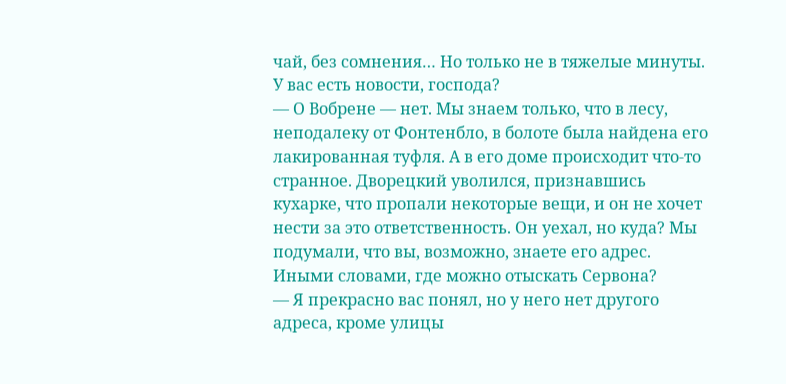чай, без сомнения… Но только не в тяжелые минуты. У вас есть новости, господа?
— О Вобрене — нет. Мы знаем только, что в лесу, неподалеку от Фонтенбло, в болоте была найдена его лакированная туфля. А в его доме происходит что-то странное. Дворецкий уволился, признавшись кухарке, что пропали некоторые вещи, и он не хочет нести за это ответственность. Он уехал, но куда? Мы подумали, что вы, возможно, знаете его адрес. Иными словами, где можно отыскать Сервона?
— Я прекрасно вас понял, но у него нет другого адреса, кроме улицы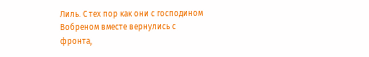Лиль. С тех пор как они с господином Вобреном вместе вернулись с фронта,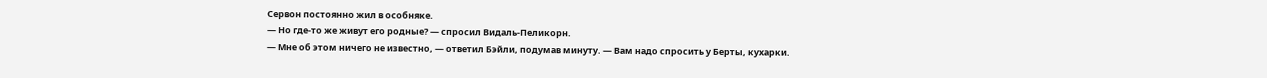Сервон постоянно жил в особняке.
— Но где-то же живут его родные? — спросил Видаль-Пеликорн.
— Мне об этом ничего не известно, — ответил Бэйли, подумав минуту. — Вам надо спросить у Берты, кухарки.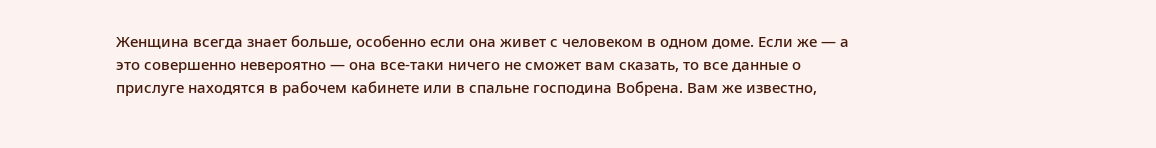Женщина всегда знает больше, особенно если она живет с человеком в одном доме. Если же — а это совершенно невероятно — она все-таки ничего не сможет вам сказать, то все данные о прислуге находятся в рабочем кабинете или в спальне господина Вобрена. Вам же известно,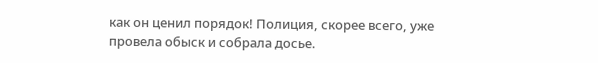как он ценил порядок! Полиция, скорее всего, уже провела обыск и собрала досье.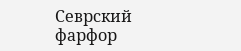Севрский фарфор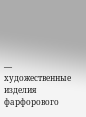— художественные изделия фарфорового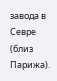завода в Севре (близ Парижа).